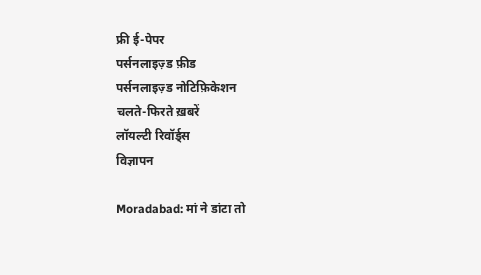फ्री ई-पेपर
पर्सनलाइज़्ड फ़ीड
पर्सनलाइज़्ड नोटिफ़िकेशन
चलते-फिरते ख़बरें
लॉयल्टी रिवॉर्ड्स
विज्ञापन

Moradabad: मां ने डांटा तो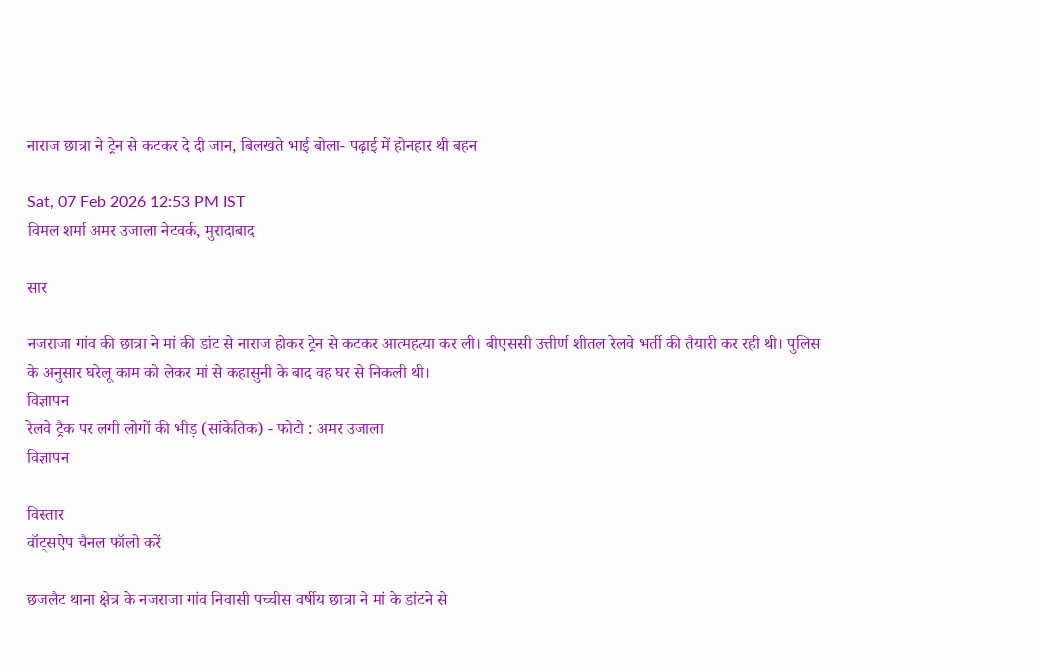नाराज छात्रा ने ट्रेन से कटकर दे दी जान, बिलखते भाई बोला- पढ़ाई में होनहार थी बहन

Sat, 07 Feb 2026 12:53 PM IST
विमल शर्मा अमर उजाला नेटवर्क, मुरादाबाद

सार

नजराजा गांव की छात्रा ने मां की डांट से नाराज होकर ट्रेन से कटकर आत्महत्या कर ली। बीएससी उत्तीर्ण शीतल रेलवे भर्ती की तैयारी कर रही थी। पुलिस के अनुसार घरेलू काम को लेकर मां से कहासुनी के बाद वह घर से निकली थी।
विज्ञापन
रेलवे ट्रैक पर लगी लोगों की भीड़ (सांकेतिक) - फोटो : अमर उजाला
विज्ञापन

विस्तार
वॉट्सऐप चैनल फॉलो करें

छजलैट थाना क्षेत्र के नजराजा गांव निवासी पच्चीस वर्षीय छात्रा ने मां के डांटने से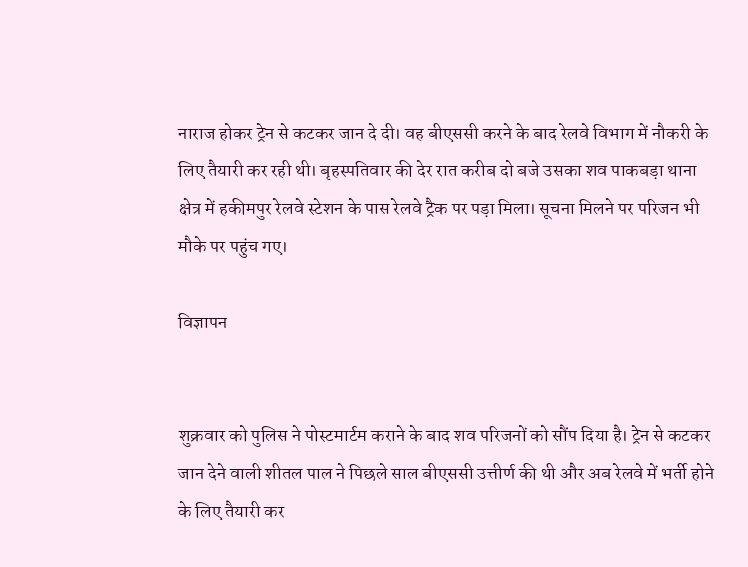नाराज होकर ट्रेन से कटकर जान दे दी। वह बीएससी करने के बाद रेलवे विभाग में नौकरी के लिए तैयारी कर रही थी। बृहस्पतिवार की देर रात करीब दो बजे उसका शव पाकबड़ा थाना क्षेत्र में हकीमपुर रेलवे स्टेशन के पास रेलवे ट्रैक पर पड़ा मिला। सूचना मिलने पर परिजन भी मौके पर पहुंच गए।

विज्ञापन


शुक्रवार को पुलिस ने पोस्टमार्टम कराने के बाद शव परिजनों को सौंप दिया है। ट्रेन से कटकर जान देने वाली शीतल पाल ने पिछले साल बीएससी उत्तीर्ण की थी और अब रेलवे में भर्ती होने के लिए तैयारी कर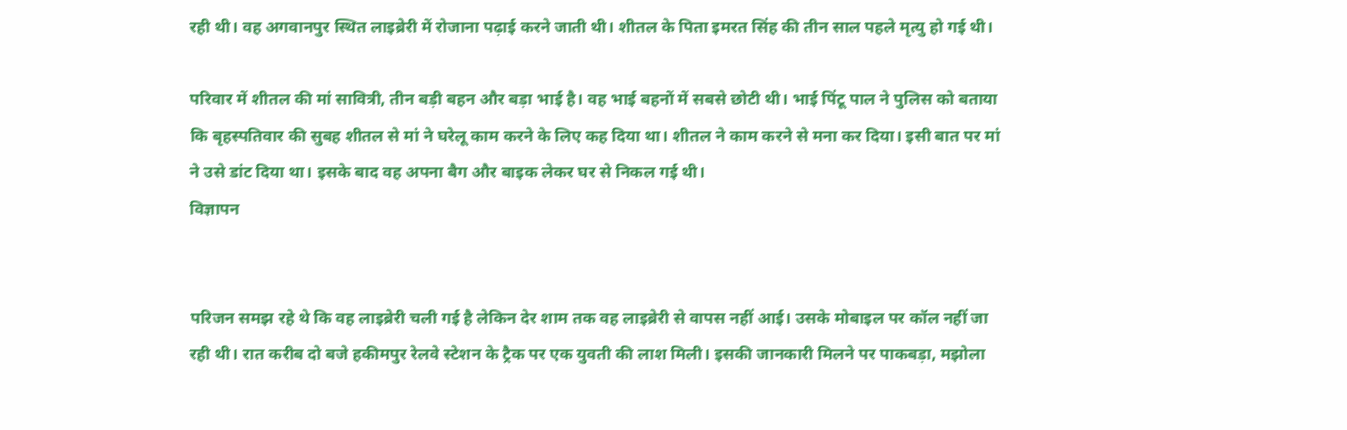रही थी। वह अगवानपुर स्थित लाइब्रेरी में रोजाना पढ़ाई करने जाती थी। शीतल के पिता इमरत सिंह की तीन साल पहले मृत्यु हो गई थी।

परिवार में शीतल की मां सावित्री, तीन बड़ी बहन और बड़ा भाई है। वह भाई बहनों में सबसे छोटी थी। भाई पिंटू पाल ने पुलिस को बताया कि बृहस्पतिवार की सुबह शीतल से मां ने घरेलू काम करने के लिए कह दिया था। शीतल ने काम करने से मना कर दिया। इसी बात पर मां ने उसे डांट दिया था। इसके बाद वह अपना बैग और बाइक लेकर घर से निकल गई थी।
विज्ञापन


परिजन समझ रहे थे कि वह लाइब्रेरी चली गई है लेकिन देर शाम तक वह लाइब्रेरी से वापस नहीं आई। उसके मोबाइल पर कॉल नहीं जा रही थी। रात करीब दो बजे हकीमपुर रेलवे स्टेशन के ट्रैक पर एक युवती की लाश मिली। इसकी जानकारी मिलने पर पाकबड़ा, मझोला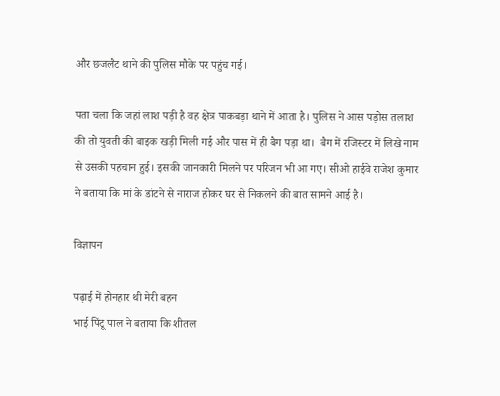और छजलैट थाने की पुलिस मौके पर पहुंच गई।

पता चला कि जहां लाश पड़ी है वह क्षेत्र पाकबड़ा थाने में आता है। पुलिस ने आस पड़ोस तलाश की तो युवती की बाइक खड़ी मिली गई और पास में ही बैग पड़ा था।  बैग में रजिस्टर में लिखे नाम से उसकी पहचान हुई। इसकी जानकारी मिलने पर परिजन भी आ गए। सीओ हाईवे राजेश कुमार ने बताया कि मां के डांटने से नाराज होकर घर से निकलने की बात सामने आई है।

विज्ञापन

पढ़ाई में होनहार थी मेरी बहन
भाई पिंटू पाल ने बताया कि शीतल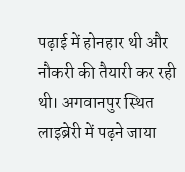पढ़ाई में होनहार थी और नौकरी की तैयारी कर रही थी। अगवानपुर स्थित लाइब्रेरी में पढ़ने जाया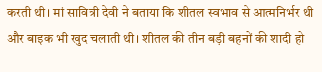करती थी। मां सावित्री देवी ने बताया कि शीतल स्वभाव से आत्मनिर्भर थी और बाइक भी खुद चलाती थी। शीतल की तीन बड़ी बहनों की शादी हो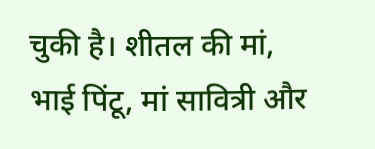चुकी है। शीतल की मां, भाई पिंटू, मां सावित्री और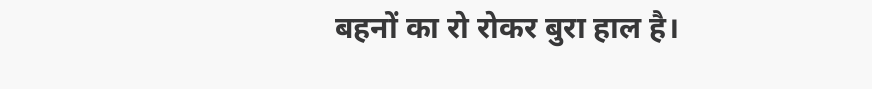बहनों का रो रोकर बुरा हाल है।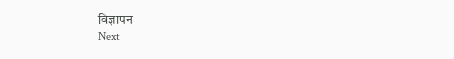विज्ञापन
Next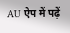AU ऐप में पढ़ें